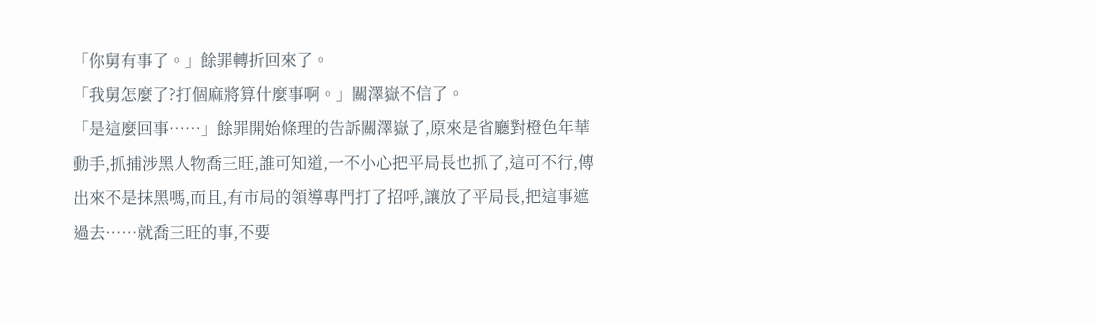「你舅有事了。」餘罪轉折回來了。
「我舅怎麼了?打個麻將算什麼事啊。」關澤嶽不信了。
「是這麼回事……」餘罪開始條理的告訴關澤嶽了,原來是省廳對橙色年華動手,抓捕涉黑人物喬三旺,誰可知道,一不小心把平局長也抓了,這可不行,傳出來不是抹黑嗎,而且,有市局的領導專門打了招呼,讓放了平局長,把這事遮過去……就喬三旺的事,不要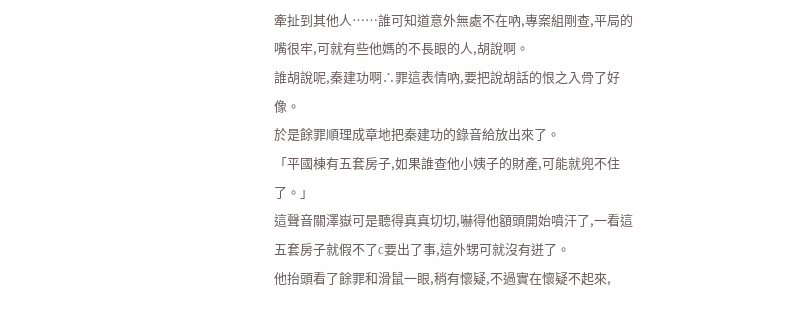牽扯到其他人……誰可知道意外無處不在吶,專案組剛查,平局的嘴很牢,可就有些他媽的不長眼的人,胡說啊。
誰胡說呢,秦建功啊∴罪這表情吶,要把說胡話的恨之入骨了好像。
於是餘罪順理成章地把秦建功的錄音給放出來了。
「平國棟有五套房子,如果誰查他小姨子的財產,可能就兜不住了。」
這聲音關澤嶽可是聽得真真切切,嚇得他額頭開始噴汗了,一看這五套房子就假不了c要出了事,這外甥可就沒有迸了。
他抬頭看了餘罪和滑鼠一眼,稍有懷疑,不過實在懷疑不起來,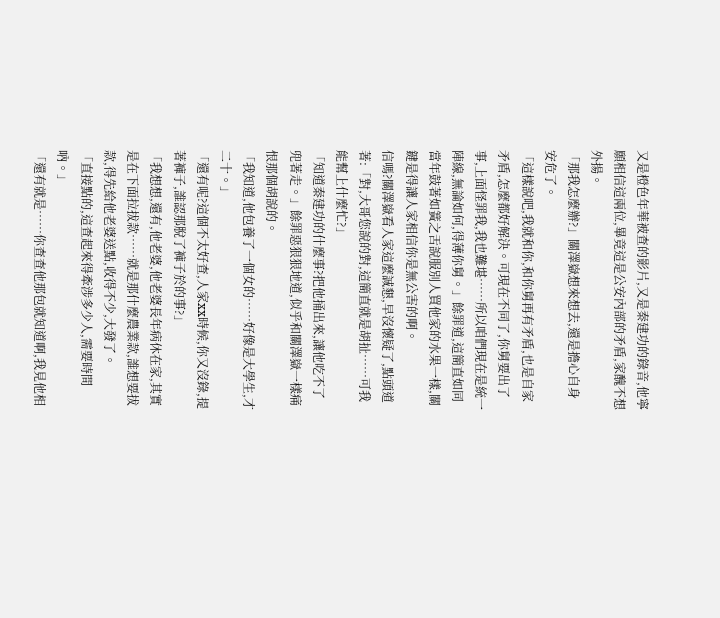又是橙色年華被查的影片,又是秦建功的錄音,他寧願相信這兩位,畢竟這是公安內部的矛盾,家醜不想外揚。
「那我怎麼辦?」關澤嶽想來想去,還是擔心自身安危了。
「這樣說吧,我就和你,和你舅再有矛盾,也是自家矛盾,怎麼都好解決。可現在不同了,你舅要出了事,上面怪罪我,我也難堪……所以咱們現在是統一陣線,無論如何,得薄你舅。」餘罪道,這簡直如同當年鼓著如簧之舌說服別人買他家的水果一樣,關鍵是得讓人家相信你是無公害的啊。
信嗎?關澤嶽看人家這麼誠懇,早沒懷疑了,點頭道著:「對,大哥您說的對,這簡直就是胡扯……可我能幫上什麼忙?」
「知道秦建功的什麼事?把他捅出來,讓他吃不了兜著走。」餘罪惡狠狠地道,似乎和關澤嶽一樣痛恨那個胡說的。
「我知道,他包養了一個女的……好像是大學生,才二十。」
「還有呢?這個不太好查,人家xx時候,你又沒錄,提著褲子,誰認那脫了褲子於的事?」
「我想想,還有,他老婆,他老婆長年病休在家,其實是在下面拉拔款……就是那什麼農業款,誰想要拔款,得先給他老婆送點,收得不少,大發了。
「直接點的,這查起來得牽涉多少人,需要時間吶。」
「還有就是……你查查他那包就知道啊,我見他相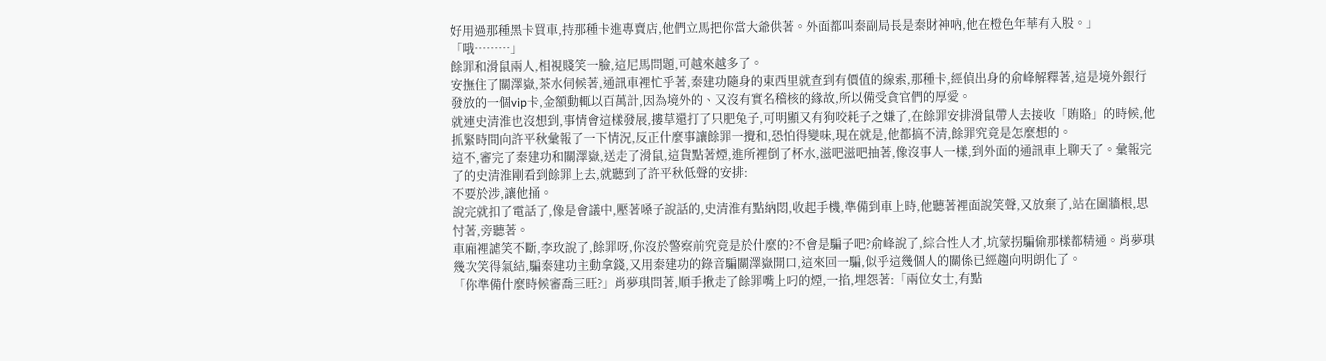好用過那種黑卡買車,持那種卡進專賣店,他們立馬把你當大爺供著。外面都叫秦副局長是秦財神吶,他在橙色年華有入股。」
「哦………」
餘罪和滑鼠兩人,相視賤笑一臉,這尼馬問題,可越來越多了。
安撫住了關澤嶽,茶水伺候著,通訊車裡忙乎著,秦建功隨身的東西里就查到有價值的線索,那種卡,經偵出身的俞峰解釋著,這是境外銀行發放的一個vip卡,金額動輒以百萬計,因為境外的、又沒有實名稽核的緣故,所以備受貪官們的厚愛。
就連史清淮也沒想到,事情會這樣發展,摟草還打了只肥兔子,可明顯又有狗咬耗子之嫌了,在餘罪安排滑鼠帶人去接收「賄賂」的時候,他抓緊時間向許平秋彙報了一下情況,反正什麼事讓餘罪一攪和,恐怕得變味,現在就是,他都搞不清,餘罪究竟是怎麼想的。
這不,審完了秦建功和關澤嶽,送走了滑鼠,這貨點著煙,進所裡倒了杯水,滋吧滋吧抽著,像沒事人一樣,到外面的通訊車上聊天了。彙報完了的史清淮剛看到餘罪上去,就聽到了許平秋低聲的安排:
不要於涉,讓他捅。
說完就扣了電話了,像是會議中,壓著嗓子說話的,史清淮有點納悶,收起手機,準備到車上時,他聽著裡面說笑聲,又放棄了,站在圍牆根,思忖著,旁聽著。
車廂裡謔笑不斷,李玫說了,餘罪呀,你沒於警察前究竟是於什麼的?不會是騙子吧?俞峰說了,綜合性人才,坑蒙拐騙偷那樣都精通。肖夢琪幾次笑得氣結,騙秦建功主動拿錢,又用秦建功的錄音騙關澤嶽開口,這來回一騙,似乎這幾個人的關係已經趨向明朗化了。
「你準備什麼時候審喬三旺?」肖夢琪問著,順手揪走了餘罪嘴上叼的煙,一掐,埋怨著:「兩位女士,有點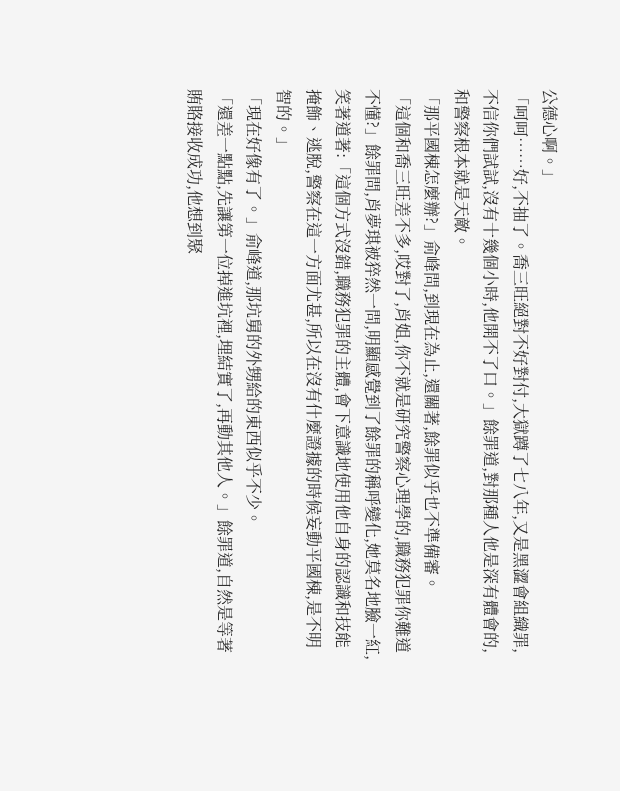公德心啊。」
「呵呵……好,不抽了。喬三旺絕對不好對付,大獄蹲了七八年,又是黑澀會組織罪,不信你們試試,沒有十幾個小時,他開不了口。」餘罪道,對那種人他是深有體會的,和警察根本就是天敵。
「那平國棟怎麼辦?」俞峰問,到現在為止,還關著,餘罪似乎也不準備審。
「這個和喬三旺差不多,哎對了,肖姐,你不就是研究警察心理學的,職務犯罪你難道不懂?」餘罪問,肖夢琪被猝然一問,明顯感覺到了餘罪的稱呼變化,她莫名地臉一紅,笑著道著:「這個方式沒錯,職務犯罪的主體,會下意識地使用他自身的認識和技能掩飾、逃脫,警察在這一方面尤甚,所以在沒有什麼證據的時候妄動平國棟,是不明智的。」
「現在好像有了。」俞峰道,那坑舅的外甥給的東西似乎不少。
「還差一點點,先讓第一位掉進坑裡,埋結實了,再動其他人。」餘罪道,自然是等著賄賂接收成功,他想到聚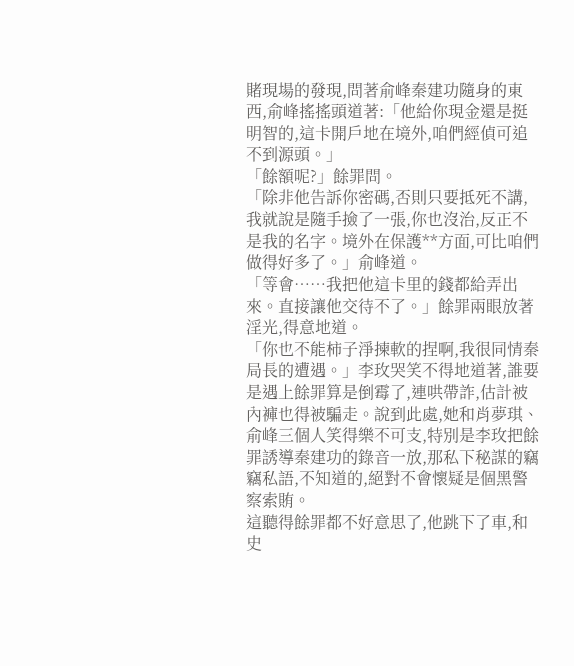賭現場的發現,問著俞峰秦建功隨身的東西,俞峰搖搖頭道著:「他給你現金還是挺明智的,這卡開戶地在境外,咱們經偵可追不到源頭。」
「餘額呢?」餘罪問。
「除非他告訴你密碼,否則只要抵死不講,我就說是隨手撿了一張,你也沒治,反正不是我的名字。境外在保護**方面,可比咱們做得好多了。」俞峰道。
「等會……我把他這卡里的錢都給弄出來。直接讓他交待不了。」餘罪兩眼放著淫光,得意地道。
「你也不能柿子淨揀軟的捏啊,我很同情秦局長的遭遇。」李玫哭笑不得地道著,誰要是遇上餘罪算是倒霉了,連哄帶詐,估計被內褲也得被騙走。說到此處,她和肖夢琪、俞峰三個人笑得樂不可支,特別是李玫把餘罪誘導秦建功的錄音一放,那私下秘謀的竊竊私語,不知道的,絕對不會懷疑是個黑警察索賄。
這聽得餘罪都不好意思了,他跳下了車,和史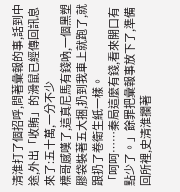清淮打了個招呼,問著彙報的事,話到中途,外出「收賄」的滑鼠已經傳回訊息來了:五十萬,一分不少
標哥感嘆了,這真尼馬有錢吶,一個黑塑膠袋裝著五大捆,扔到我車上就跑了,就跟扔了卷衛生紙一樣。
「呵呵……秦局這麼有錢,看來開口有點少了。」餘罪把彙報事放下了,準備回所裡,史清淮攔著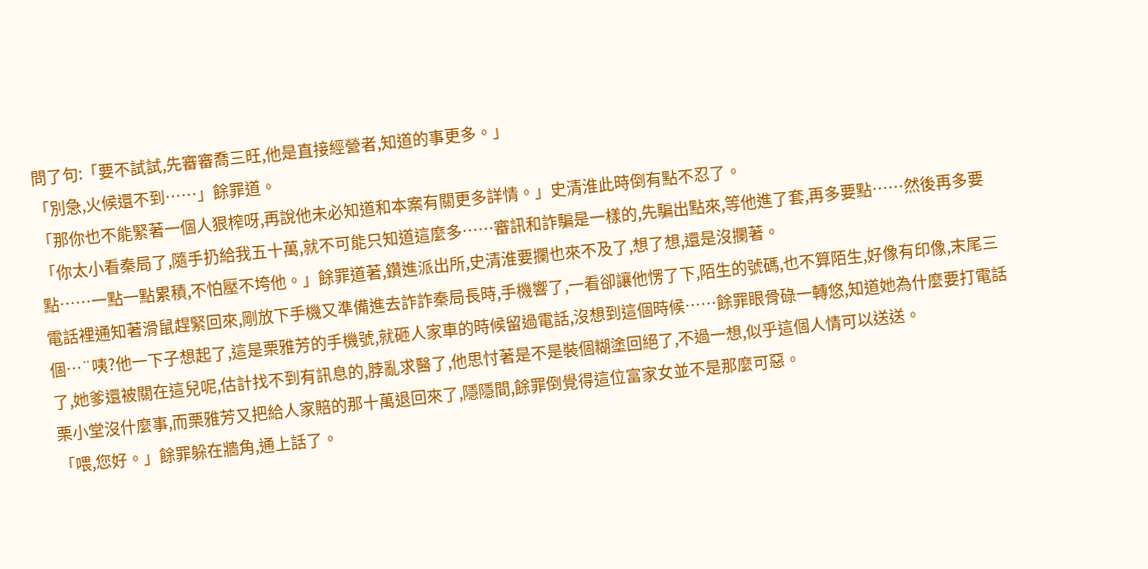問了句:「要不試試,先審審喬三旺,他是直接經營者,知道的事更多。」
「別急,火候還不到……」餘罪道。
「那你也不能緊著一個人狠榨呀,再說他未必知道和本案有關更多詳情。」史清淮此時倒有點不忍了。
「你太小看秦局了,隨手扔給我五十萬,就不可能只知道這麼多……審訊和詐騙是一樣的,先騙出點來,等他進了套,再多要點……然後再多要點……一點一點累積,不怕壓不垮他。」餘罪道著,鑽進派出所,史清淮要攔也來不及了,想了想,還是沒攔著。
電話裡通知著滑鼠趕緊回來,剛放下手機又準備進去詐詐秦局長時,手機響了,一看卻讓他愣了下,陌生的號碼,也不算陌生,好像有印像,末尾三個…¨咦?他一下子想起了,這是栗雅芳的手機號,就砸人家車的時候留過電話,沒想到這個時候……餘罪眼骨碌一轉悠,知道她為什麼要打電話了,她爹還被關在這兒呢,估計找不到有訊息的,脖亂求醫了,他思忖著是不是裝個糊塗回絕了,不過一想,似乎這個人情可以送送。
栗小堂沒什麼事,而栗雅芳又把給人家賠的那十萬退回來了,隱隱間,餘罪倒覺得這位富家女並不是那麼可惡。
「喂,您好。」餘罪躲在牆角,通上話了。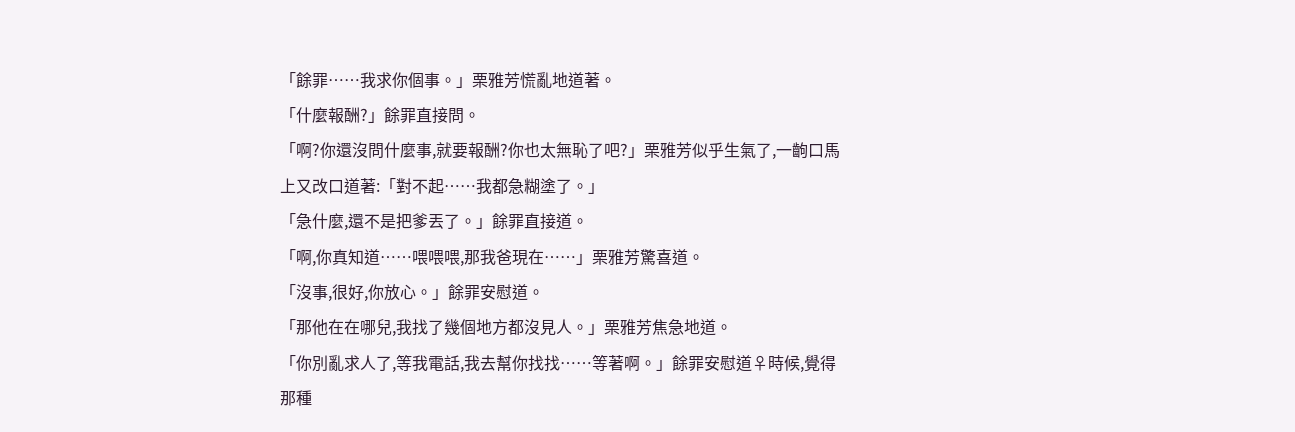「餘罪……我求你個事。」栗雅芳慌亂地道著。
「什麼報酬?」餘罪直接問。
「啊?你還沒問什麼事,就要報酬?你也太無恥了吧?」栗雅芳似乎生氣了,一齣口馬上又改口道著:「對不起……我都急糊塗了。」
「急什麼,還不是把爹丟了。」餘罪直接道。
「啊,你真知道……喂喂喂,那我爸現在……」栗雅芳驚喜道。
「沒事,很好,你放心。」餘罪安慰道。
「那他在在哪兒,我找了幾個地方都沒見人。」栗雅芳焦急地道。
「你別亂求人了,等我電話,我去幫你找找……等著啊。」餘罪安慰道♀時候,覺得那種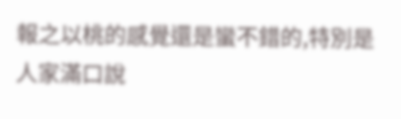報之以桃的感覺還是蠻不錯的,特別是人家滿口說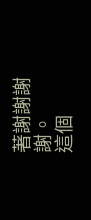著謝謝謝謝。
這個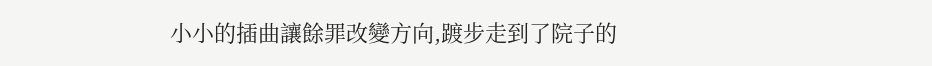小小的插曲讓餘罪改變方向,踱步走到了院子的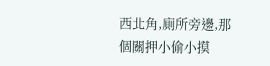西北角,廁所旁邊,那個關押小偷小摸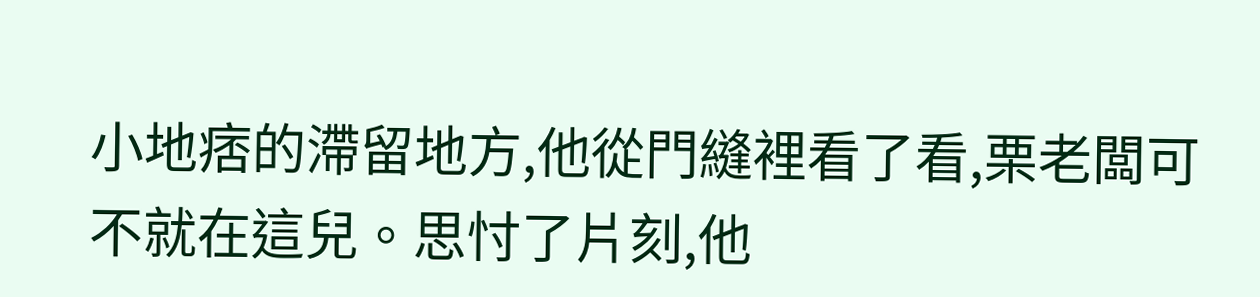小地痞的滯留地方,他從門縫裡看了看,栗老闆可不就在這兒。思忖了片刻,他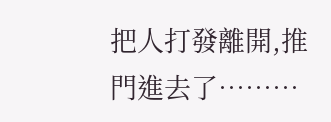把人打發離開,推門進去了………